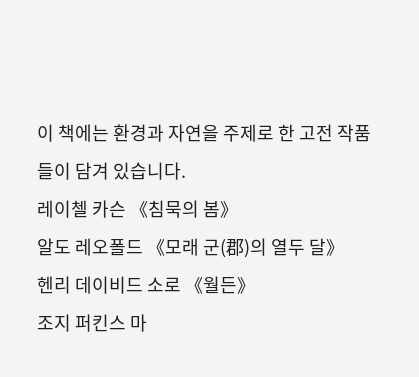이 책에는 환경과 자연을 주제로 한 고전 작품들이 담겨 있습니다.
레이첼 카슨 《침묵의 봄》
알도 레오폴드 《모래 군(郡)의 열두 달》
헨리 데이비드 소로 《월든》
조지 퍼킨스 마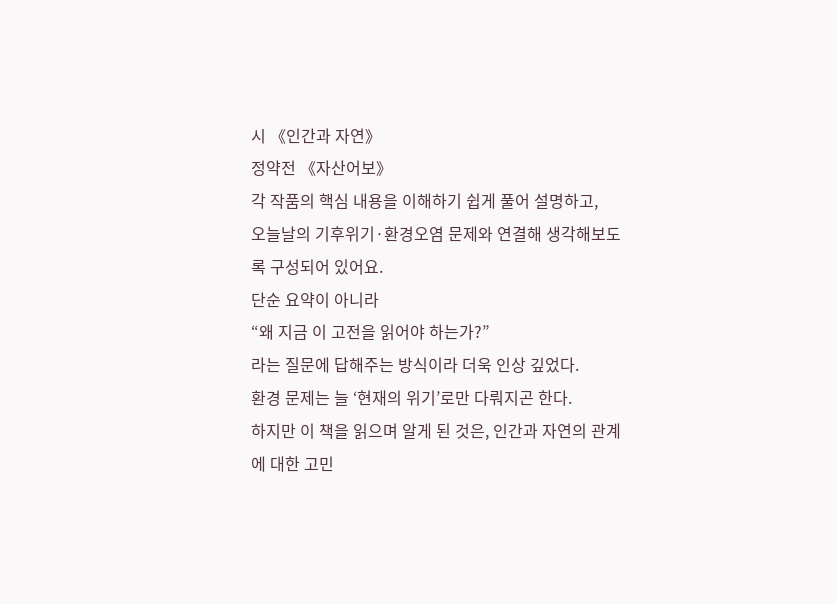시 《인간과 자연》
정약전 《자산어보》
각 작품의 핵심 내용을 이해하기 쉽게 풀어 설명하고,
오늘날의 기후위기·환경오염 문제와 연결해 생각해보도록 구성되어 있어요.
단순 요약이 아니라
“왜 지금 이 고전을 읽어야 하는가?”
라는 질문에 답해주는 방식이라 더욱 인상 깊었다.
환경 문제는 늘 ‘현재의 위기’로만 다뤄지곤 한다.
하지만 이 책을 읽으며 알게 된 것은, 인간과 자연의 관계에 대한 고민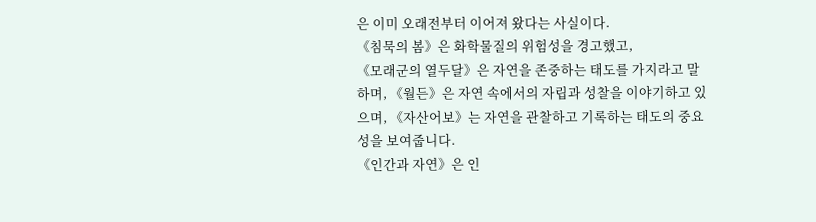은 이미 오래전부터 이어져 왔다는 사실이다.
《침묵의 봄》은 화학물질의 위험성을 경고했고,
《모래군의 열두달》은 자연을 존중하는 태도를 가지라고 말하며, 《월든》은 자연 속에서의 자립과 성찰을 이야기하고 있으며, 《자산어보》는 자연을 관찰하고 기록하는 태도의 중요성을 보여줍니다.
《인간과 자연》은 인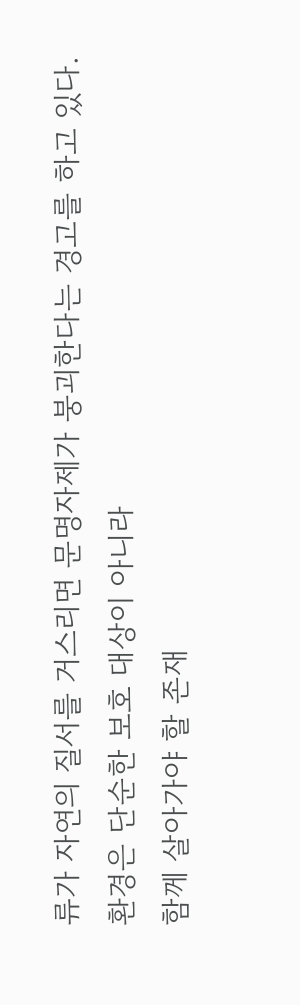류가 자연의 질서를 거스리면 문명자제가 붕괴한다는 경고를 하고 있다.
환경은 단순한 보호 대상이 아니라
함께 살아가야 할 존재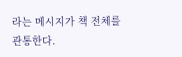라는 메시지가 책 전체를 관통한다.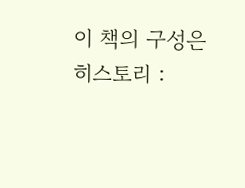이 책의 구성은
히스토리 :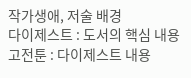작가생애, 저술 배경
다이제스트 : 도서의 핵심 내용
고전툰 : 다이제스트 내용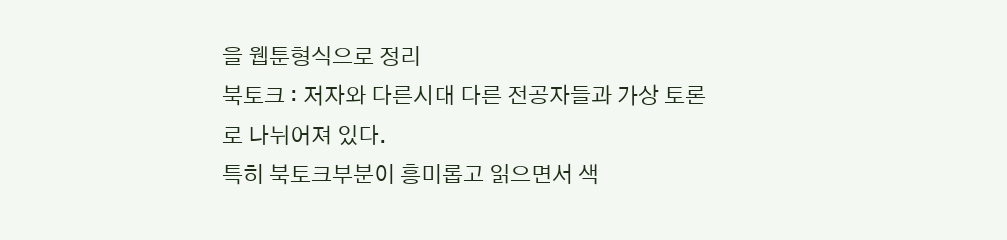을 웹툰형식으로 정리
북토크 : 저자와 다른시대 다른 전공자들과 가상 토론
로 나뉘어져 있다.
특히 북토크부분이 흥미롭고 읽으면서 색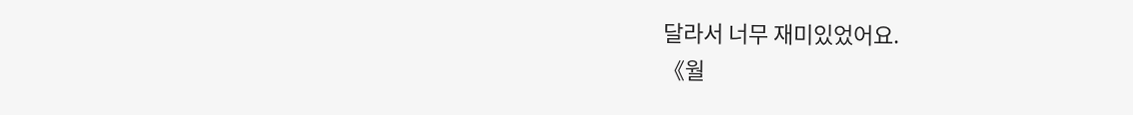달라서 너무 재미있었어요.
《월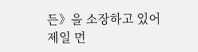든》을 소장하고 있어 제일 먼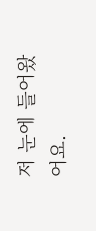저 눈에 들어왔어요.